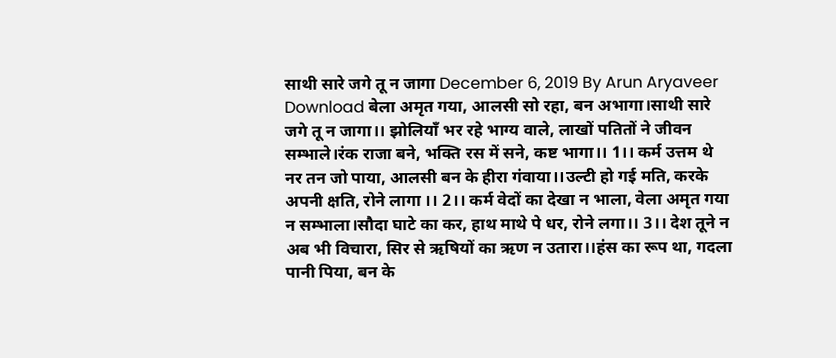साथी सारे जगे तू न जागा December 6, 2019 By Arun Aryaveer Download बेला अमृत गया, आलसी सो रहा, बन अभागा।साथी सारे जगे तू न जागा।। झोलियाँ भर रहे भाग्य वाले, लाखों पतितों ने जीवन सम्भाले।रंक राजा बने, भक्ति रस में सने, कष्ट भागा।। 1।। कर्म उत्तम थे नर तन जो पाया, आलसी बन के हीरा गंवाया।।उल्टी हो गई मति, करके अपनी क्षति, रोने लागा ।। 2।। कर्म वेदों का देखा न भाला, वेला अमृत गया न सम्भाला।सौदा घाटे का कर, हाथ माथे पे धर, रोने लगा।। 3।। देश तूने न अब भी विचारा, सिर से ऋषियों का ऋण न उतारा।।हंस का रूप था, गदला पानी पिया, बन के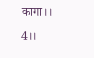कागा।। 4।।